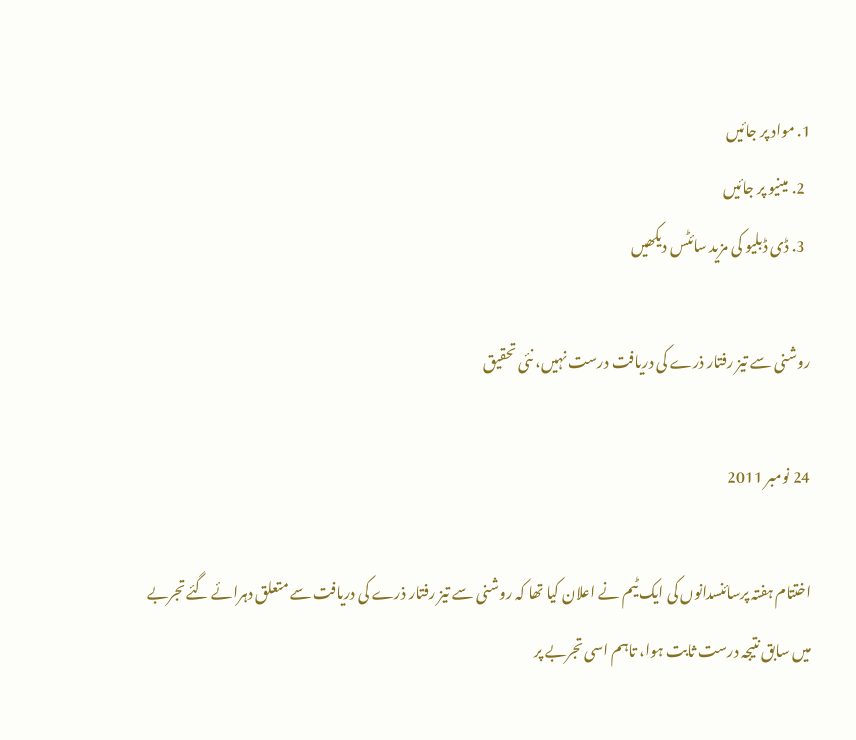1. مواد پر جائیں
  2. مینیو پر جائیں
  3. ڈی ڈبلیو کی مزید سائٹس دیکھیں

روشنی سے تیز رفتار ذرے کی دریافت درست نہیں، نئی تحقیق

24 نومبر 2011

اختتام ہفتہ پرسائنسدانوں کی ایک ٹیم نے اعلان کیا تھا کہ روشنی سے تیز رفتار ذرے کی دریافت سے متعلق دہرائے گئے تجربے میں سابق نتیجہ درست ثابت ہوا، تاہم اسی تجربے پر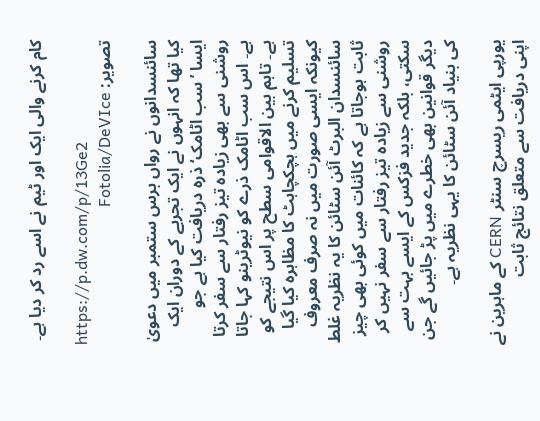کام کرنے والی ایک اور ٹیم نے اسے رد کر دیا ہے۔

https://p.dw.com/p/13Ge2
تصویر: Fotolia/DeVIce

سائنسدانوں نے رواں برس ستمبر میں دعویٰ کیا تھا کہ انہوں نے ایک تجربے کے دوران ایک ایسا ’سب اٹامک‘ ذرہ دریافت کیا ہے جو روشنی سے بھی زیادہ تیز رفتار سے سفر کرتا ہے۔ اس سب اٹامک ذرے کو نیوٹرینو کہا جاتا ہے۔ تاہم بین الاقوامی سطح پر اس نتیجے کو تسلیم کرنے میں ہچکچاہٹ کا مظاہرہ کیا گیا کیونکہ ایسی صورت میں نہ صرف معروف سائنسدان البرٹ آئن سٹائن کا یہ نظریہ غلط ثابت ہوجاتا ہے کہ کائنات میں کوئی بھی چیز روشنی سے زیادہ تیز رفتار سے سفر نہیں کر سکتی، بلکہ جدید فزکس کے ایسے بہت سے دیگر قوانین بھی خطرے میں پڑ جائیں گے جن کی بنیاد آئن سٹائن کا یہی نظریہ ہے۔

یورپی ایٹمی ریسرچ سنٹر CERN کے ماہرین نے اپنی دریافت سے متعلق نتائج ثابت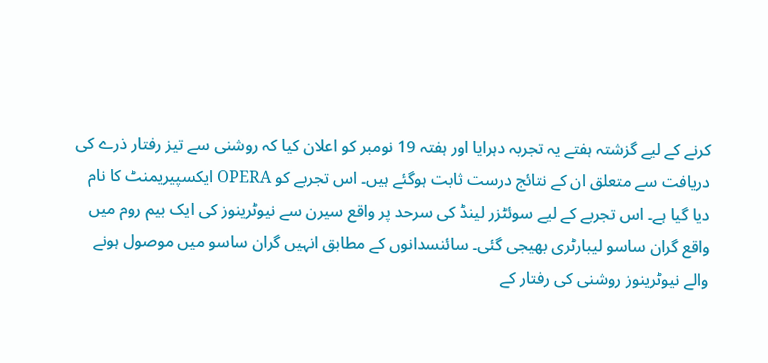کرنے کے لیے گزشتہ ہفتے یہ تجربہ دہرایا اور ہفتہ 19 نومبر کو اعلان کیا کہ روشنی سے تیز رفتار ذرے کی دریافت سے متعلق ان کے نتائج درست ثابت ہوگئے ہیں۔ اس تجربے کو OPERA ایکسپیریمنٹ کا نام دیا گیا ہے۔ اس تجربے کے لیے سوئٹزر لینڈ کی سرحد پر واقع سیرن سے نیوٹرینوز کی ایک بیم روم میں واقع گران ساسو لیبارٹری بھیجی گئی۔ سائنسدانوں کے مطابق انہیں گران ساسو میں موصول ہونے والے نیوٹرینوز روشنی کی رفتار کے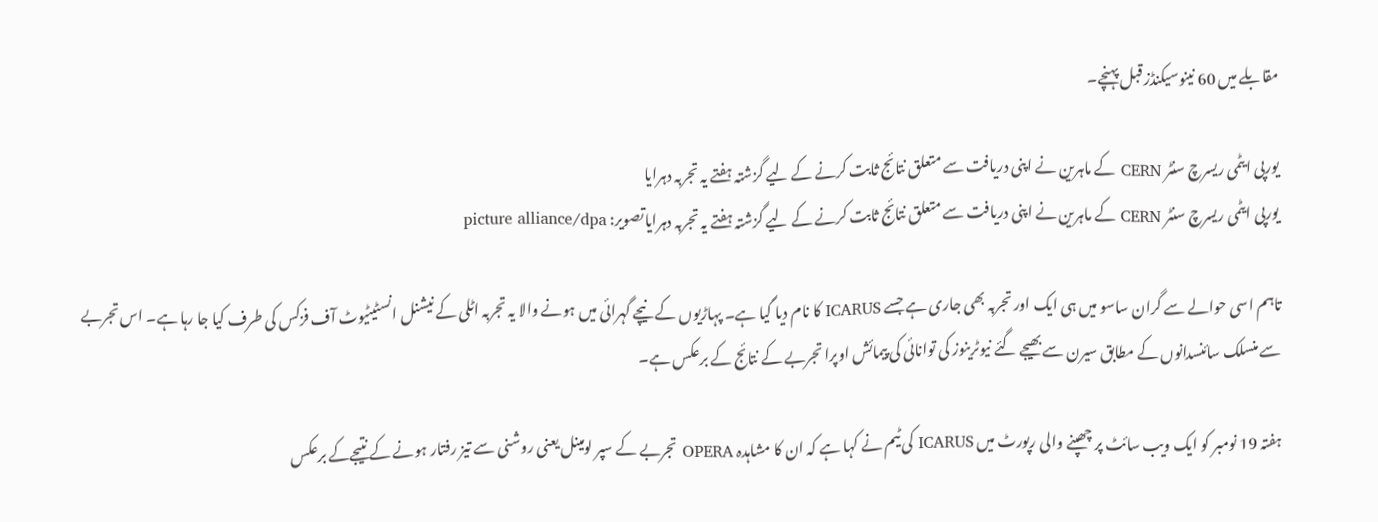مقابلے میں 60 نینوسیکنڈز قبل پہنچے۔

یورپی ایٹمی ریسرچ سنٹر CERN کے ماہرین نے اپنی دریافت سے متعلق نتائج ثابت کرنے کے لیے گزشتہ ہفتے یہ تجربہ دہرایا
یورپی ایٹمی ریسرچ سنٹر CERN کے ماہرین نے اپنی دریافت سے متعلق نتائج ثابت کرنے کے لیے گزشتہ ہفتے یہ تجربہ دہرایاتصویر: picture alliance/dpa

تاہم اسی حوالے سے گران ساسو میں ہی ایک اور تجربہ بھی جاری ہے جسے ICARUS کا نام دیا گیا ہے۔ پہاڑیوں کے نیچے گہرائی میں ہونے والا یہ تجربہ اٹلی کے نیشنل انسٹیٹیوٹ آف فزکس کی طرف کیا جا رہا ہے۔ اس تجربے سے منسلک سائنسدانوں کے مطابق سیرن سے بھیجے گئے نیوٹرینوز کی توانائی کی پیمائش اوپرا تجربے کے نتائج کے برعکس ہے۔

ہفتہ 19 نومبر کو ایک ویب سائٹ پر چھپنے والی رپورٹ میں ICARUS کی ٹیم نے کہا ہے کہ ان کا مشاہدہ OPERA تجربے کے سپر لومینل یعنی روشنی سے تیز رفتار ہونے کے نتیجےکے برعکس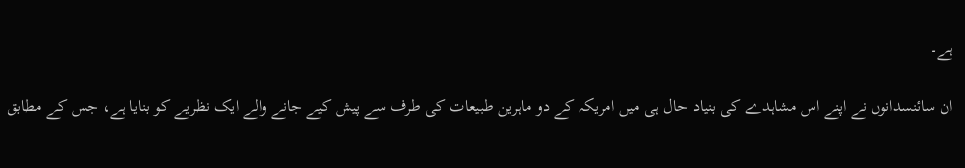ہے۔

ان سائنسدانوں نے اپنے اس مشاہدے کی بنیاد حال ہی میں امریکہ کے دو ماہرین طبیعات کی طرف سے پیش کیے جانے والے ایک نظریے کو بنایا ہے، جس کے مطابق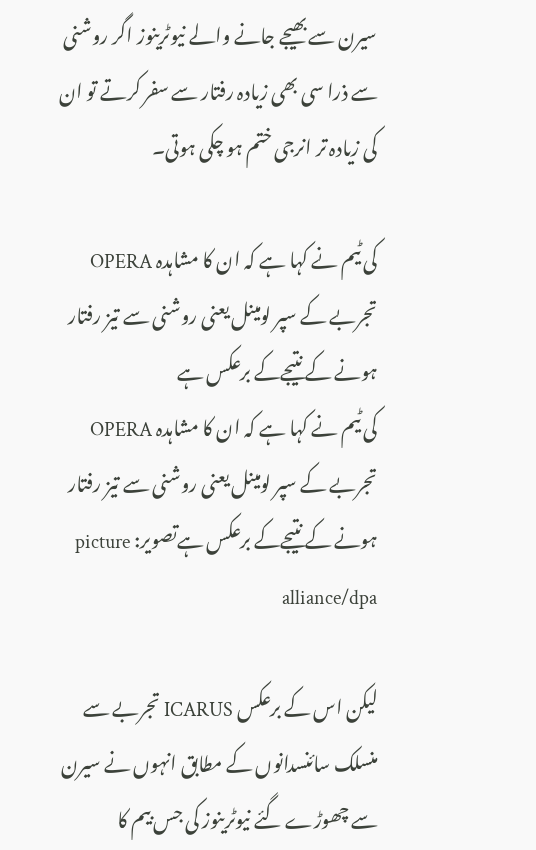سیرن سے بھیجے جانے والے نیوٹرینوز اگر روشنی سے ذرا سی بھی زیادہ رفتار سے سفر کرتے تو ان کی زیادہ تر انرجی ختم ہو چکی ہوتی۔

کی ٹیم نے کہا ہے کہ ان کا مشاہدہ OPERA تجربے کے سپر لومینل یعنی روشنی سے تیز رفتار ہونے کے نتیجےکے برعکس ہے
کی ٹیم نے کہا ہے کہ ان کا مشاہدہ OPERA تجربے کے سپر لومینل یعنی روشنی سے تیز رفتار ہونے کے نتیجےکے برعکس ہےتصویر: picture alliance/dpa

لیکن اس کے برعکس ICARUS تجربے سے منسلک سائنسدانوں کے مطابق انہوں نے سیرن سے چھوڑے گئے نیوٹرینوز کی جس بیم کا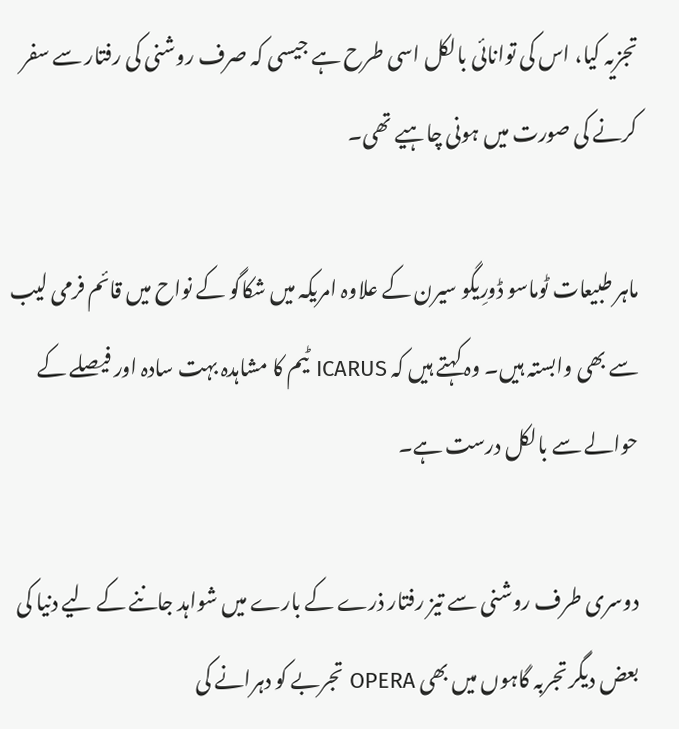تجزیہ کیا، اس کی توانائی بالکل اسی طرح ہے جیسی کہ صرف روشنی کی رفتار سے سفر کرنے کی صورت میں ہونی چاہیے تھی۔

ماہر طبیعات ٹوماسو ڈورِیگو سیرن کے علاوہ امریکہ میں شکاگو کے نواح میں قائم فرمی لیب سے بھی وابستہ ہیں۔ وہ کہتے ہیں کہ ICARUS ٹیم کا مشاہدہ بہت سادہ اور فیصلے کے حوالے سے بالکل درست ہے۔

دوسری طرف روشنی سے تیز رفتار ذرے کے بارے میں شواہد جاننے کے لیے دنیا کی بعض دیگر تجربہ گاہوں میں بھی OPERA تجربے کو دہرانے کی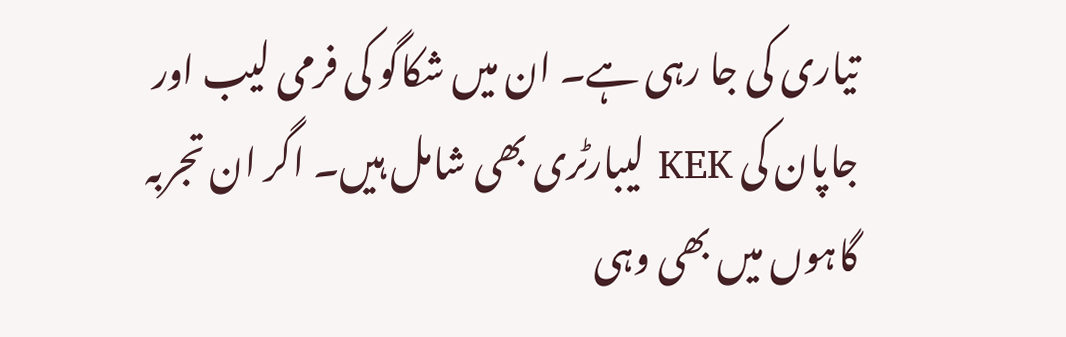تیاری کی جا رہی ہے۔ ان میں شکاگو کی فرمی لیب اور جاپان کی KEK لیبارٹری بھی شامل ہیں۔ اگر ان تجربہ گاہوں میں بھی وہی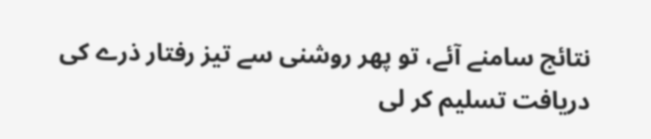نتائج سامنے آئے، تو پھر روشنی سے تیز رفتار ذرے کی دریافت تسلیم کر لی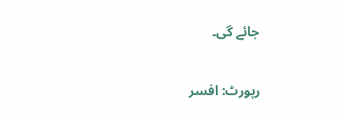جائے گی۔

رپورٹ: افسر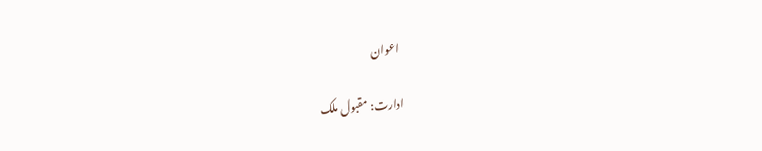اعوان

ادارت: مقبول ملک